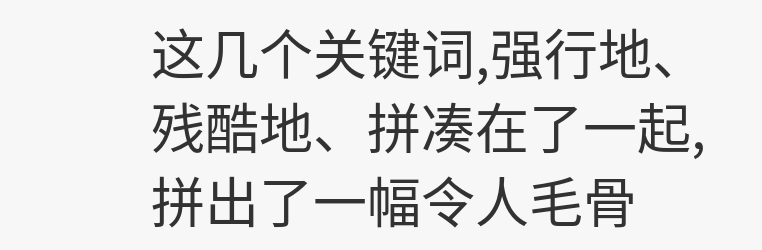这几个关键词,强行地、残酷地、拼凑在了一起,拼出了一幅令人毛骨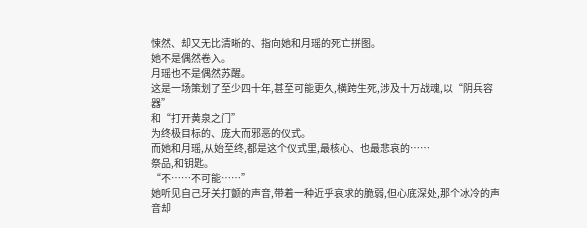悚然、却又无比清晰的、指向她和月瑶的死亡拼图。
她不是偶然卷入。
月瑶也不是偶然苏醒。
这是一场策划了至少四十年,甚至可能更久,横跨生死,涉及十万战魂,以“阴兵容器”
和“打开黄泉之门”
为终极目标的、庞大而邪恶的仪式。
而她和月瑶,从始至终,都是这个仪式里,最核心、也最悲哀的……
祭品,和钥匙。
“不……不可能……”
她听见自己牙关打颤的声音,带着一种近乎哀求的脆弱,但心底深处,那个冰冷的声音却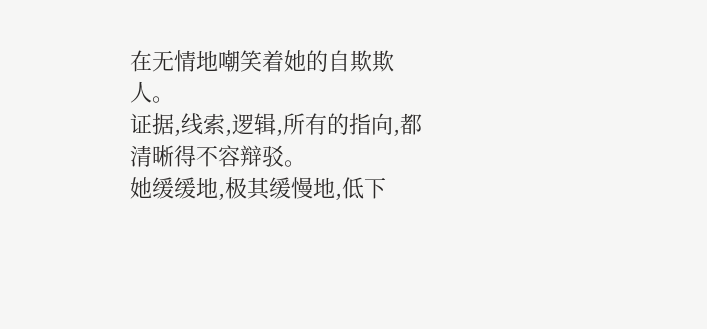在无情地嘲笑着她的自欺欺人。
证据,线索,逻辑,所有的指向,都清晰得不容辩驳。
她缓缓地,极其缓慢地,低下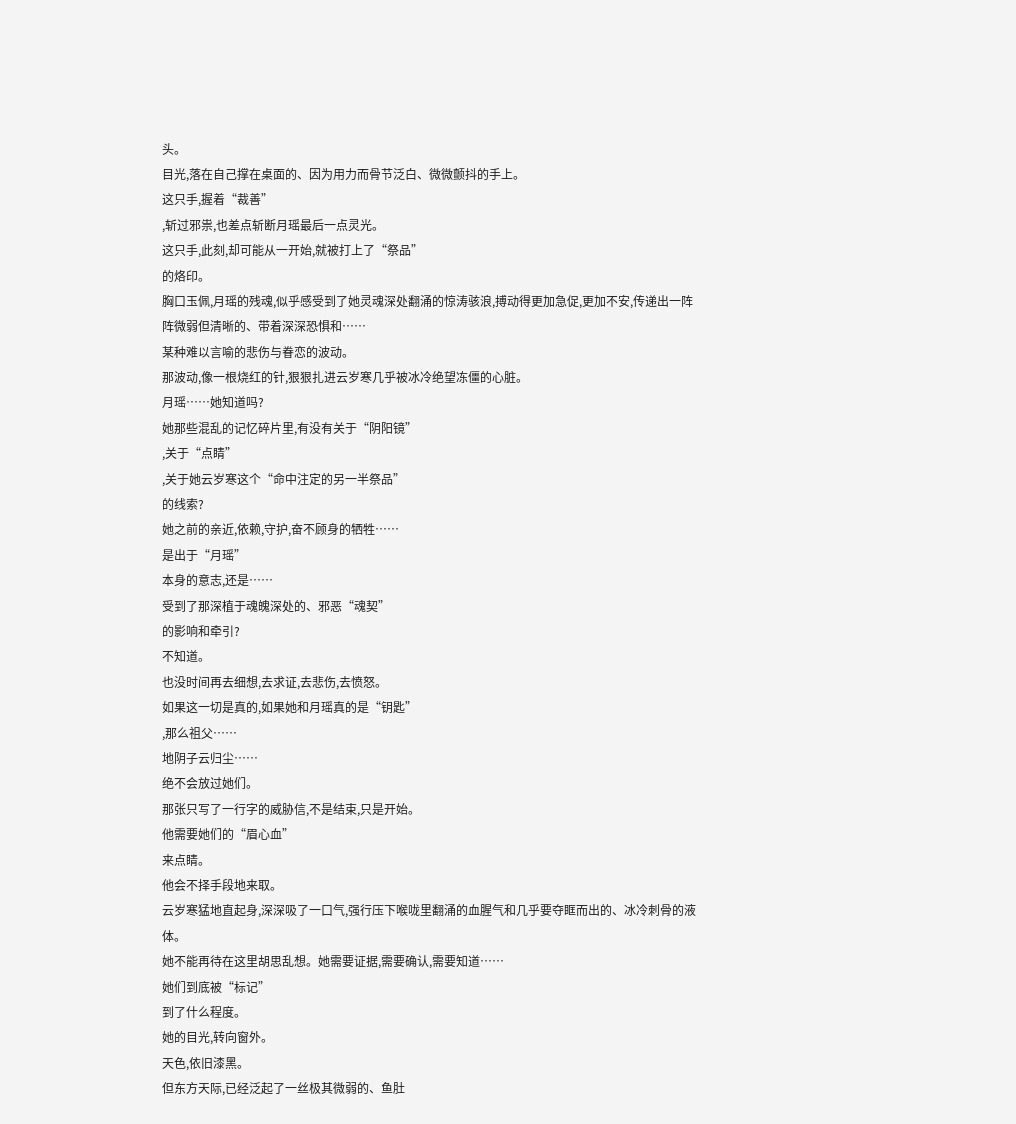头。
目光,落在自己撑在桌面的、因为用力而骨节泛白、微微颤抖的手上。
这只手,握着“裁善”
,斩过邪祟,也差点斩断月瑶最后一点灵光。
这只手,此刻,却可能从一开始,就被打上了“祭品”
的烙印。
胸口玉佩,月瑶的残魂,似乎感受到了她灵魂深处翻涌的惊涛骇浪,搏动得更加急促,更加不安,传递出一阵阵微弱但清晰的、带着深深恐惧和……
某种难以言喻的悲伤与眷恋的波动。
那波动,像一根烧红的针,狠狠扎进云岁寒几乎被冰冷绝望冻僵的心脏。
月瑶……她知道吗?
她那些混乱的记忆碎片里,有没有关于“阴阳镜”
,关于“点睛”
,关于她云岁寒这个“命中注定的另一半祭品”
的线索?
她之前的亲近,依赖,守护,奋不顾身的牺牲……
是出于“月瑶”
本身的意志,还是……
受到了那深植于魂魄深处的、邪恶“魂契”
的影响和牵引?
不知道。
也没时间再去细想,去求证,去悲伤,去愤怒。
如果这一切是真的,如果她和月瑶真的是“钥匙”
,那么祖父……
地阴子云归尘……
绝不会放过她们。
那张只写了一行字的威胁信,不是结束,只是开始。
他需要她们的“眉心血”
来点睛。
他会不择手段地来取。
云岁寒猛地直起身,深深吸了一口气,强行压下喉咙里翻涌的血腥气和几乎要夺眶而出的、冰冷刺骨的液体。
她不能再待在这里胡思乱想。她需要证据,需要确认,需要知道……
她们到底被“标记”
到了什么程度。
她的目光,转向窗外。
天色,依旧漆黑。
但东方天际,已经泛起了一丝极其微弱的、鱼肚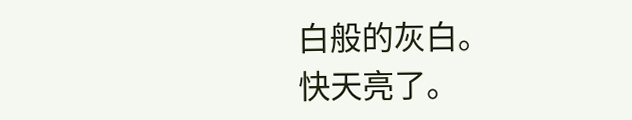白般的灰白。
快天亮了。